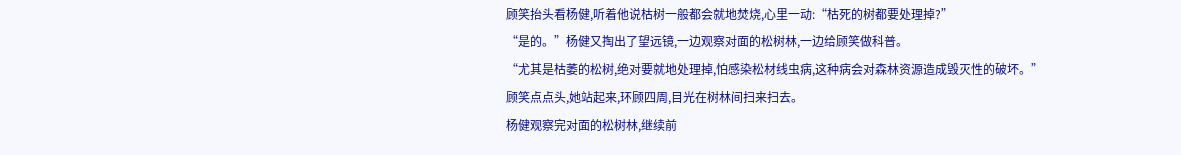顾笑抬头看杨健,听着他说枯树一般都会就地焚烧,心里一动:“枯死的树都要处理掉?”
“是的。”杨健又掏出了望远镜,一边观察对面的松树林,一边给顾笑做科普。
“尤其是枯萎的松树,绝对要就地处理掉,怕感染松材线虫病,这种病会对森林资源造成毁灭性的破坏。”
顾笑点点头,她站起来,环顾四周,目光在树林间扫来扫去。
杨健观察完对面的松树林,继续前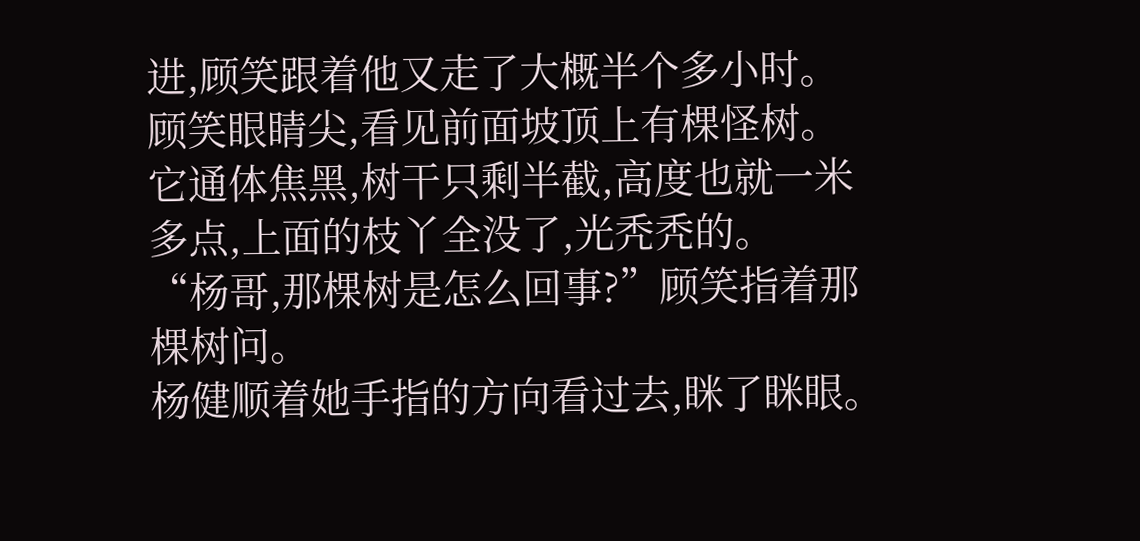进,顾笑跟着他又走了大概半个多小时。
顾笑眼睛尖,看见前面坡顶上有棵怪树。
它通体焦黑,树干只剩半截,高度也就一米多点,上面的枝丫全没了,光秃秃的。
“杨哥,那棵树是怎么回事?”顾笑指着那棵树问。
杨健顺着她手指的方向看过去,眯了眯眼。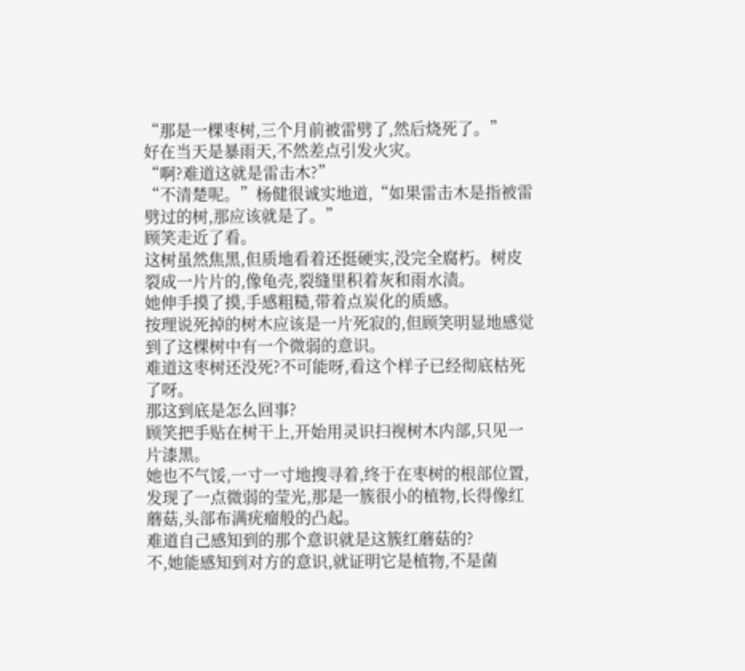“那是一棵枣树,三个月前被雷劈了,然后烧死了。”
好在当天是暴雨天,不然差点引发火灾。
“啊?难道这就是雷击木?”
“不清楚呢。”杨健很诚实地道,“如果雷击木是指被雷劈过的树,那应该就是了。”
顾笑走近了看。
这树虽然焦黑,但质地看着还挺硬实,没完全腐朽。树皮裂成一片片的,像龟壳,裂缝里积着灰和雨水渍。
她伸手摸了摸,手感粗糙,带着点炭化的质感。
按理说死掉的树木应该是一片死寂的,但顾笑明显地感觉到了这棵树中有一个微弱的意识。
难道这枣树还没死?不可能呀,看这个样子已经彻底枯死了呀。
那这到底是怎么回事?
顾笑把手贴在树干上,开始用灵识扫视树木内部,只见一片漆黑。
她也不气馁,一寸一寸地搜寻着,终于在枣树的根部位置,发现了一点微弱的莹光,那是一簇很小的植物,长得像红蘑菇,头部布满疣瘤般的凸起。
难道自己感知到的那个意识就是这簇红蘑菇的?
不,她能感知到对方的意识,就证明它是植物,不是菌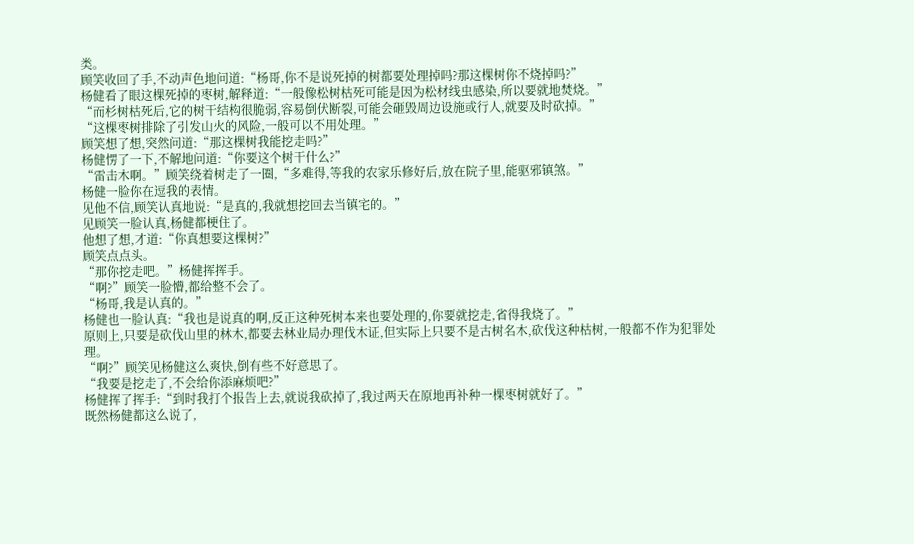类。
顾笑收回了手,不动声色地问道:“杨哥,你不是说死掉的树都要处理掉吗?那这棵树你不烧掉吗?”
杨健看了眼这棵死掉的枣树,解释道:“一般像松树枯死可能是因为松材线虫感染,所以要就地焚烧。”
“而杉树枯死后,它的树干结构很脆弱,容易倒伏断裂,可能会砸毁周边设施或行人,就要及时砍掉。”
“这棵枣树排除了引发山火的风险,一般可以不用处理。”
顾笑想了想,突然问道:“那这棵树我能挖走吗?”
杨健愣了一下,不解地问道:“你要这个树干什么?”
“雷击木啊。”顾笑绕着树走了一圈,“多难得,等我的农家乐修好后,放在院子里,能驱邪镇煞。”
杨健一脸你在逗我的表情。
见他不信,顾笑认真地说:“是真的,我就想挖回去当镇宅的。”
见顾笑一脸认真,杨健都梗住了。
他想了想,才道:“你真想要这棵树?”
顾笑点点头。
“那你挖走吧。”杨健挥挥手。
“啊?”顾笑一脸懵,都给整不会了。
“杨哥,我是认真的。”
杨健也一脸认真:“我也是说真的啊,反正这种死树本来也要处理的,你要就挖走,省得我烧了。”
原则上,只要是砍伐山里的林木,都要去林业局办理伐木证,但实际上只要不是古树名木,砍伐这种枯树,一般都不作为犯罪处理。
“啊?”顾笑见杨健这么爽快,倒有些不好意思了。
“我要是挖走了,不会给你添麻烦吧?”
杨健挥了挥手:“到时我打个报告上去,就说我砍掉了,我过两天在原地再补种一棵枣树就好了。”
既然杨健都这么说了,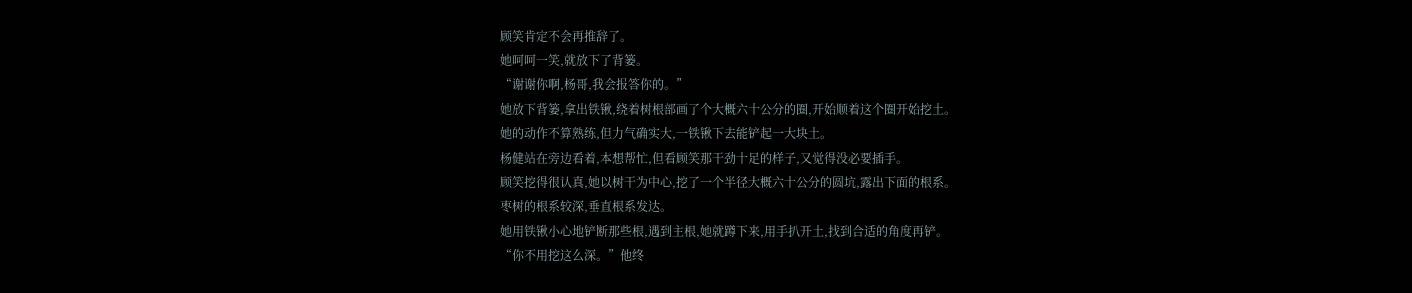顾笑肯定不会再推辞了。
她呵呵一笑,就放下了背篓。
“谢谢你啊,杨哥,我会报答你的。”
她放下背篓,拿出铁锹,绕着树根部画了个大概六十公分的圈,开始顺着这个圈开始挖土。
她的动作不算熟练,但力气确实大,一铁锹下去能铲起一大块土。
杨健站在旁边看着,本想帮忙,但看顾笑那干劲十足的样子,又觉得没必要插手。
顾笑挖得很认真,她以树干为中心,挖了一个半径大概六十公分的圆坑,露出下面的根系。
枣树的根系较深,垂直根系发达。
她用铁锹小心地铲断那些根,遇到主根,她就蹲下来,用手扒开土,找到合适的角度再铲。
“你不用挖这么深。”他终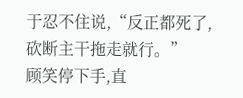于忍不住说,“反正都死了,砍断主干拖走就行。”
顾笑停下手,直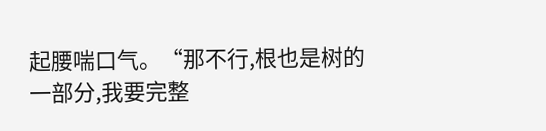起腰喘口气。“那不行,根也是树的一部分,我要完整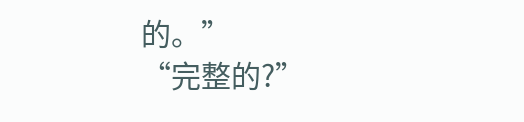的。”
“完整的?”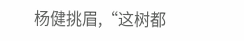杨健挑眉,“这树都